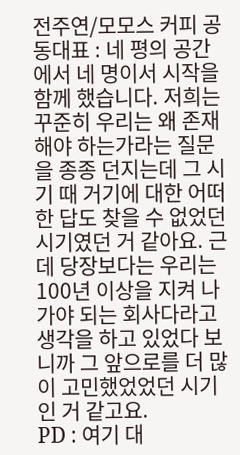전주연/모모스 커피 공동대표 : 네 평의 공간에서 네 명이서 시작을 함께 했습니다. 저희는 꾸준히 우리는 왜 존재해야 하는가라는 질문을 종종 던지는데 그 시기 때 거기에 대한 어떠한 답도 찾을 수 없었던 시기였던 거 같아요. 근데 당장보다는 우리는 100년 이상을 지켜 나가야 되는 회사다라고 생각을 하고 있었다 보니까 그 앞으로를 더 많이 고민했었었던 시기인 거 같고요.
PD : 여기 대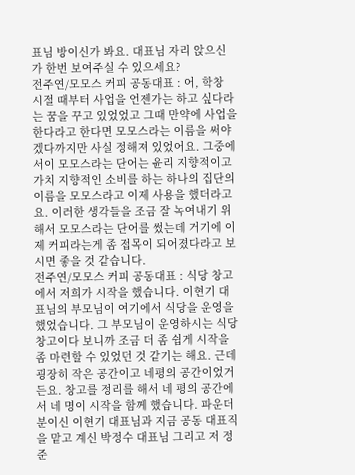표님 방이신가 봐요. 대표님 자리 앉으신가 한번 보여주실 수 있으세요?
전주연/모모스 커피 공동대표 : 어, 학창 시절 때부터 사업을 언젠가는 하고 싶다라는 꿈을 꾸고 있었었고 그때 만약에 사업을 한다라고 한다면 모모스라는 이름을 써야겠다까지만 사실 정해져 있었어요. 그중에서이 모모스라는 단어는 윤리 지향적이고 가치 지향적인 소비를 하는 하나의 집단의 이름을 모모스라고 이제 사용을 했더라고요. 이러한 생각들을 조금 잘 녹여내기 위해서 모모스라는 단어를 썼는데 거기에 이제 커피라는게 좀 접목이 되어졌다라고 보시면 좋을 것 같습니다.
전주연/모모스 커피 공동대표 : 식당 창고에서 저희가 시작을 했습니다. 이현기 대표님의 부모님이 여기에서 식당을 운영을 했었습니다. 그 부모님이 운영하시는 식당 창고이다 보니까 조금 더 좀 쉽게 시작을 좀 마련할 수 있었던 것 같기는 해요. 근데 굉장히 작은 공간이고 네평의 공간이었거든요. 창고를 정리를 해서 네 평의 공간에서 네 명이 시작을 함께 했습니다. 파운더분이신 이현기 대표님과 지금 공동 대표직을 맡고 계신 박정수 대표님 그리고 저 정준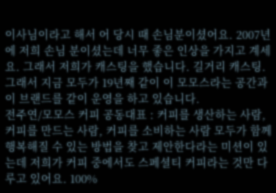이사님이라고 해서 어 당시 때 손님분이셨어요. 2007년에 저희 손님 분이셨는데 너무 좋은 인상을 가지고 계세요. 그래서 저희가 캐스팅을 했습니다. 길거리 캐스팅. 그래서 지금 모두가 19년째 같이 이 모모스라는 공간과 이 브랜드를 같이 운영을 하고 있습니다.
전주연/모모스 커피 공동대표 : 커피를 생산하는 사람, 커피를 만드는 사람, 커피를 소비하는 사람 모두가 함께 행복해질 수 있는 방법을 찾고 제안한다라는 미션이 있는데 저희가 커피 중에서도 스페셜티 커피라는 것만 다루고 있어요. 100%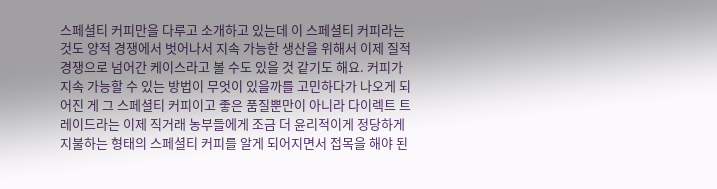스페셜티 커피만을 다루고 소개하고 있는데 이 스페셜티 커피라는 것도 양적 경쟁에서 벗어나서 지속 가능한 생산을 위해서 이제 질적 경쟁으로 넘어간 케이스라고 볼 수도 있을 것 같기도 해요. 커피가 지속 가능할 수 있는 방법이 무엇이 있을까를 고민하다가 나오게 되어진 게 그 스페셜티 커피이고 좋은 품질뿐만이 아니라 다이렉트 트레이드라는 이제 직거래 농부들에게 조금 더 윤리적이게 정당하게 지불하는 형태의 스페셜티 커피를 알게 되어지면서 접목을 해야 된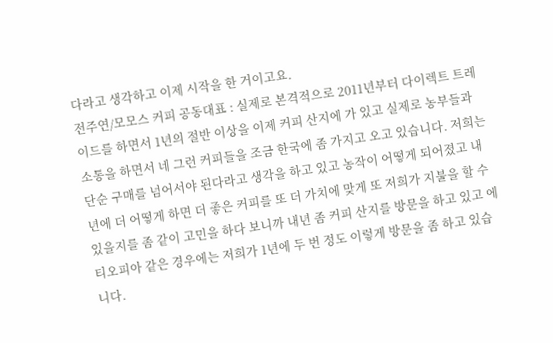다라고 생각하고 이제 시작을 한 거이고요.
전주연/모모스 커피 공동대표 : 실제로 본격적으로 2011년부터 다이렉트 트레이드를 하면서 1년의 절반 이상을 이제 커피 산지에 가 있고 실제로 농부들과 소통을 하면서 네 그런 커피들을 조금 한국에 좀 가지고 오고 있습니다. 저희는 단순 구매를 넘어서야 된다라고 생각을 하고 있고 농작이 어떻게 되어졌고 내년에 더 어떻게 하면 더 좋은 커피를 또 더 가치에 맞게 또 저희가 지불을 할 수 있을지를 좀 같이 고민을 하다 보니까 내년 좀 커피 산지를 방문을 하고 있고 에티오피아 같은 경우에는 저희가 1년에 두 번 정도 이렇게 방문을 좀 하고 있습니다.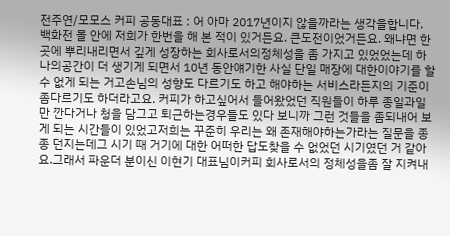전주연/모모스 커피 공동대표 : 어 아마 2017년이지 않을까라는 생각을합니다. 백화전 몰 안에 저희가 한번을 해 본 적이 있거든요. 큰도전이었거든요. 왜냐면 한 곳에 뿌리내리면서 깊게 성장하는 회사로서의정체성을 좀 가지고 있었었는데 하나의공간이 더 생기게 되면서 10년 동안얘기한 사실 단일 매장에 대한이야기를 할 수 없게 되는 거고손님의 성향도 다르기도 하고 해야하는 서비스라든지의 기준이 좀다르기도 하더라고요. 커피가 하고싶어서 들어왔었던 직원들이 하루 종일과일만 깐다거나 청을 담그고 퇴근하는경우들도 있다 보니까 그런 것들을 좀되내어 보게 되는 시간들이 있었고저희는 꾸준히 우리는 왜 존재해야하는가라는 질문을 종종 던지는데그 시기 때 거기에 대한 어떠한 답도찾을 수 없었던 시기였던 거 같아요.그래서 파운더 분이신 이현기 대표님이커피 회사로서의 정체성을좀 잘 지켜내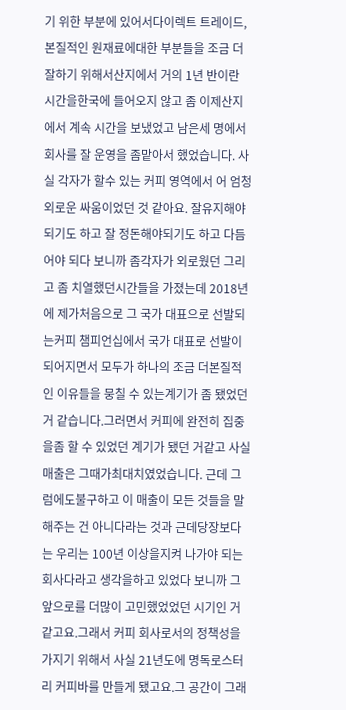기 위한 부분에 있어서다이렉트 트레이드, 본질적인 원재료에대한 부분들을 조금 더 잘하기 위해서산지에서 거의 1년 반이란 시간을한국에 들어오지 않고 좀 이제산지에서 계속 시간을 보냈었고 남은세 명에서 회사를 잘 운영을 좀맡아서 했었습니다. 사실 각자가 할수 있는 커피 영역에서 어 엄청외로운 싸움이었던 것 같아요. 잘유지해야 되기도 하고 잘 정돈해야되기도 하고 다듬어야 되다 보니까 좀각자가 외로웠던 그리고 좀 치열했던시간들을 가졌는데 2018년에 제가처음으로 그 국가 대표으로 선발되는커피 챔피언십에서 국가 대표로 선발이되어지면서 모두가 하나의 조금 더본질적인 이유들을 뭉칠 수 있는계기가 좀 됐었던 거 같습니다.그러면서 커피에 완전히 집중을좀 할 수 있었던 계기가 됐던 거같고 사실 매출은 그때가최대치였었습니다. 근데 그럼에도불구하고 이 매출이 모든 것들을 말해주는 건 아니다라는 것과 근데당장보다는 우리는 100년 이상을지켜 나가야 되는 회사다라고 생각을하고 있었다 보니까 그 앞으로를 더많이 고민했었었던 시기인 거 같고요.그래서 커피 회사로서의 정책성을가지기 위해서 사실 21년도에 명독로스터리 커피바를 만들게 됐고요.그 공간이 그래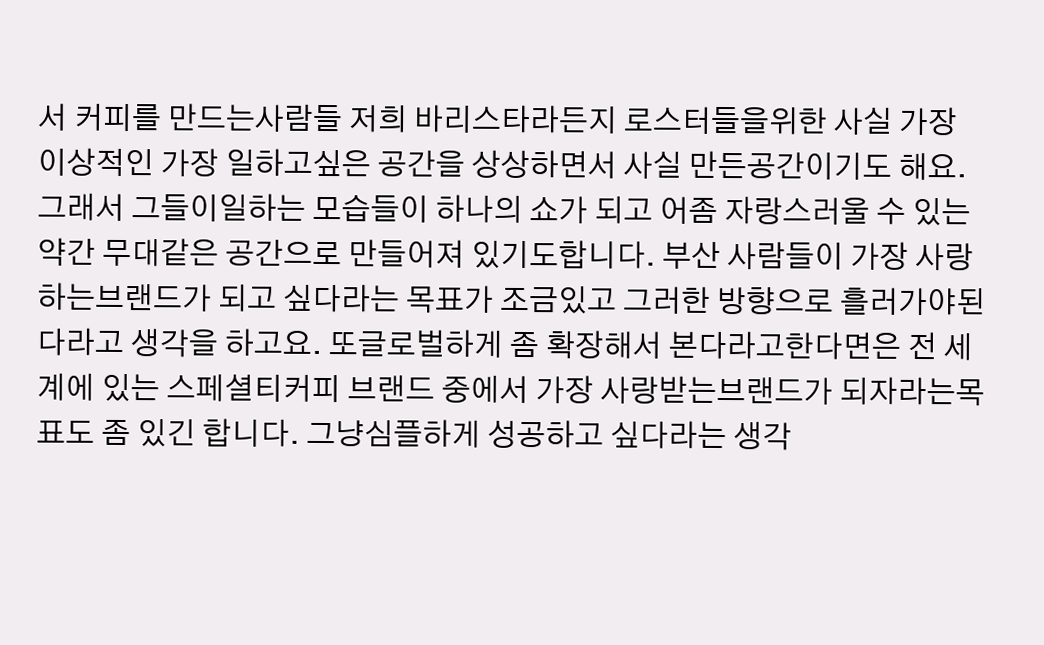서 커피를 만드는사람들 저희 바리스타라든지 로스터들을위한 사실 가장 이상적인 가장 일하고싶은 공간을 상상하면서 사실 만든공간이기도 해요. 그래서 그들이일하는 모습들이 하나의 쇼가 되고 어좀 자랑스러울 수 있는 약간 무대같은 공간으로 만들어져 있기도합니다. 부산 사람들이 가장 사랑하는브랜드가 되고 싶다라는 목표가 조금있고 그러한 방향으로 흘러가야된다라고 생각을 하고요. 또글로벌하게 좀 확장해서 본다라고한다면은 전 세계에 있는 스페셜티커피 브랜드 중에서 가장 사랑받는브랜드가 되자라는목표도 좀 있긴 합니다. 그냥심플하게 성공하고 싶다라는 생각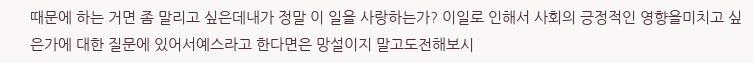때문에 하는 거면 좀 말리고 싶은데내가 정말 이 일을 사랑하는가? 이일로 인해서 사회의 긍정적인 영향을미치고 싶은가에 대한 질문에 있어서예스라고 한다면은 망설이지 말고도전해보시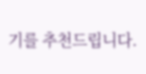기를 추천드립니다.